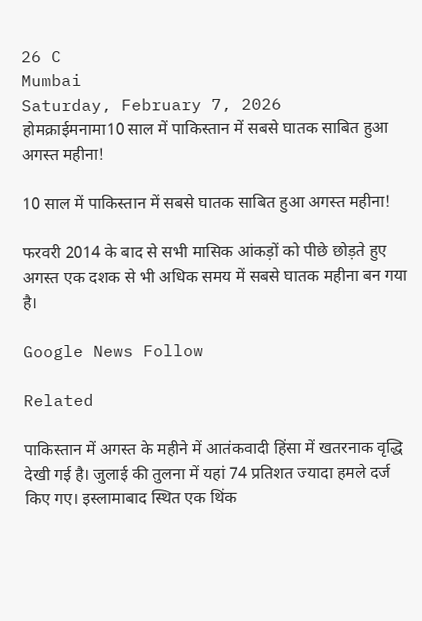26 C
Mumbai
Saturday, February 7, 2026
होमक्राईमनामा10 साल में पाकिस्तान में सबसे घातक साबित हुआ अगस्त महीना!

10 साल में पाकिस्तान में सबसे घातक साबित हुआ अगस्त महीना!

फरवरी 2014 के बाद से सभी मासिक आंकड़ों को पीछे छोड़ते हुए अगस्त एक दशक से भी अधिक समय में सबसे घातक महीना बन गया है।

Google News Follow

Related

पाकिस्तान में अगस्त के महीने में आतंकवादी हिंसा में खतरनाक वृद्धि देखी गई है। जुलाई की तुलना में यहां 74 प्रतिशत ज्यादा हमले दर्ज किए गए। इस्लामाबाद स्थित एक थिंक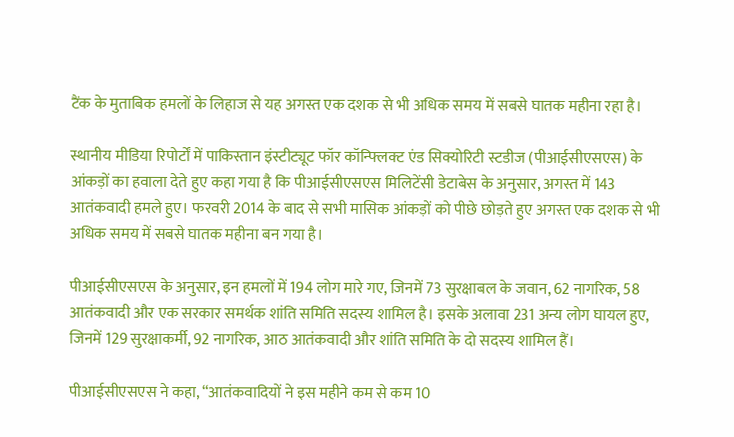टैंक के मुताबिक हमलों के लिहाज से यह अगस्त एक दशक से भी अधिक समय में सबसे घातक महीना रहा है।

स्थानीय मीडिया रिपोर्टों में पाकिस्तान इंस्टीट्यूट फॉर कॉन्फ्लिक्ट एंड सिक्योरिटी स्टडीज (पीआईसीएसएस) के आंकड़ों का हवाला देते हुए कहा गया है कि पीआईसीएसएस मिलिटेंसी डेटाबेस के अनुसार, अगस्त में 143 आतंकवादी हमले हुए। फरवरी 2014 के बाद से सभी मासिक आंकड़ों को पीछे छोड़ते हुए अगस्त एक दशक से भी अधिक समय में सबसे घातक महीना बन गया है।

पीआईसीएसएस के अनुसार, इन हमलों में 194 लोग मारे गए, जिनमें 73 सुरक्षाबल के जवान, 62 नागरिक, 58 आतंकवादी और एक सरकार समर्थक शांति समिति सदस्य शामिल है। इसके अलावा 231 अन्य लोग घायल हुए, जिनमें 129 सुरक्षाकर्मी, 92 नागरिक, आठ आतंकवादी और शांति समिति के दो सदस्य शामिल हैं।

पीआईसीएसएस ने कहा, “आतंकवादियों ने इस महीने कम से कम 10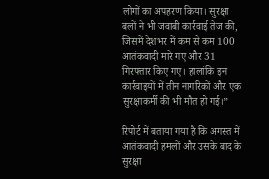लोगों का अपहरण किया। सुरक्षा बलों ने भी जवाबी कार्रवाई तेज की, जिसमें देशभर में कम से कम 100 आतंकवादी मारे गए और 31 गिरफ्तार किए गए। हालांकि इन कार्रवाइयों में तीन नागरिकों और एक सुरक्षाकर्मी की भी मौत हो गई।”

रिपोर्ट में बताया गया है कि अगस्त में आतंकवादी हमलों और उसके बाद के सुरक्षा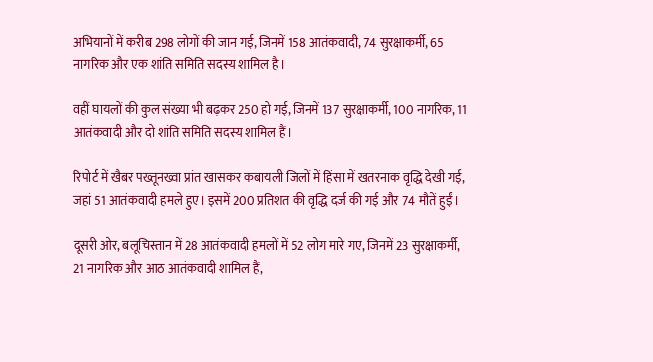अभियानों में करीब 298 लोगों की जान गई, जिनमें 158 आतंकवादी, 74 सुरक्षाकर्मी, 65 नागरिक और एक शांति समिति सदस्य शामिल है।

वहीं घायलों की कुल संख्या भी बढ़कर 250 हो गई, जिनमें 137 सुरक्षाकर्मी, 100 नागरिक, 11 आतंकवादी और दो शांति समिति सदस्य शामिल हैं।

रिपोर्ट में खैबर पख्तूनख्वा प्रांत खासकर कबायली जिलों में हिंसा में खतरनाक वृद्धि देखी गई, जहां 51 आतंकवादी हमले हुए। इसमें 200 प्रतिशत की वृद्धि दर्ज की गई और 74 मौतें हुईं।

दूसरी ओर, बलूचिस्तान में 28 आतंकवादी हमलों में 52 लोग मारे गए, जिनमें 23 सुरक्षाकर्मी, 21 नागरिक और आठ आतंकवादी शामिल हैं,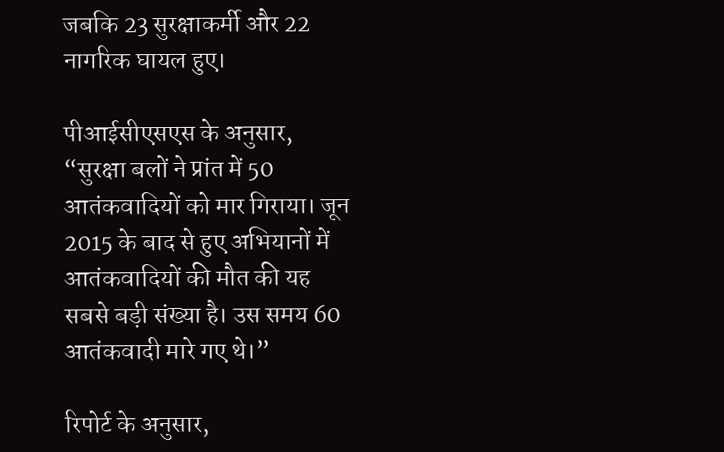जबकि 23 सुरक्षाकर्मी और 22 नागरिक घायल हुए।

पीआईसीएसएस के अनुसार, “सुरक्षा बलों ने प्रांत में 50 आतंकवादियों को मार गिराया। जून 2015 के बाद से हुए अभियानों में आतंकवादियों की मौत की यह सबसे बड़ी संख्या है। उस समय 60 आतंकवादी मारे गए थे।”

रिपोर्ट के अनुसार,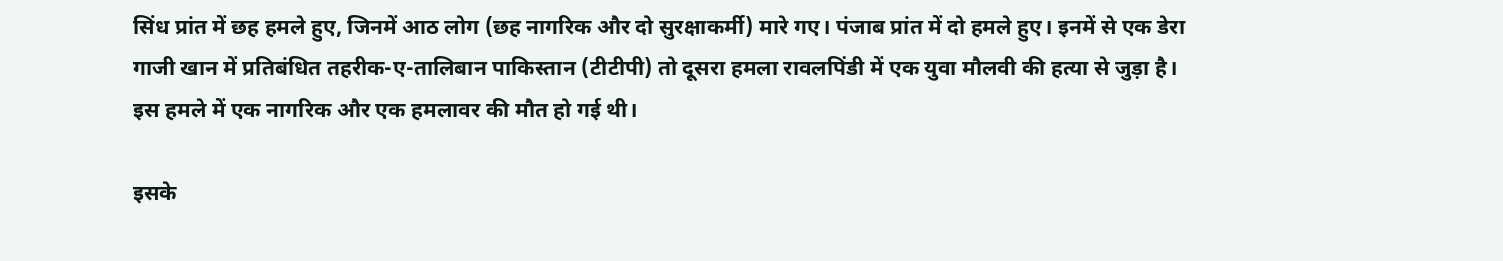सिंध प्रांत में छह हमले हुए, जिनमें आठ लोग (छह नागरिक और दो सुरक्षाकर्मी) मारे गए। पंजाब प्रांत में दो हमले हुए। इनमें से एक डेरा गाजी खान में प्रतिबंधित तहरीक-ए-तालिबान पाकिस्तान (टीटीपी) तो दूसरा हमला रावलपिंडी में एक युवा मौलवी की हत्या से जुड़ा है। इस हमले में एक नागरिक और एक हमलावर की मौत हो गई थी।

इसके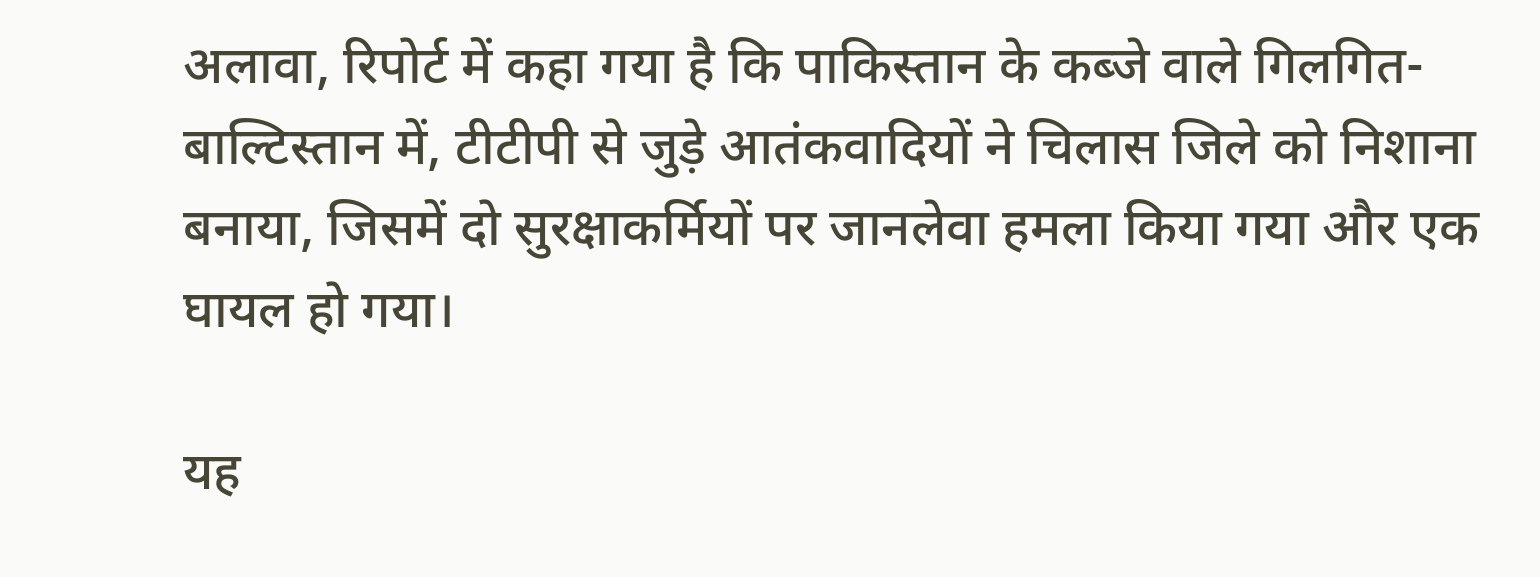अलावा, रिपोर्ट में कहा गया है कि पाकिस्तान के कब्जे वाले गिलगित-बाल्टिस्तान में, टीटीपी से जुड़े आतंकवादियों ने चिलास जिले को निशाना बनाया, जिसमें दो सुरक्षाकर्मियों पर जानलेवा हमला किया गया और एक घायल हो गया।

यह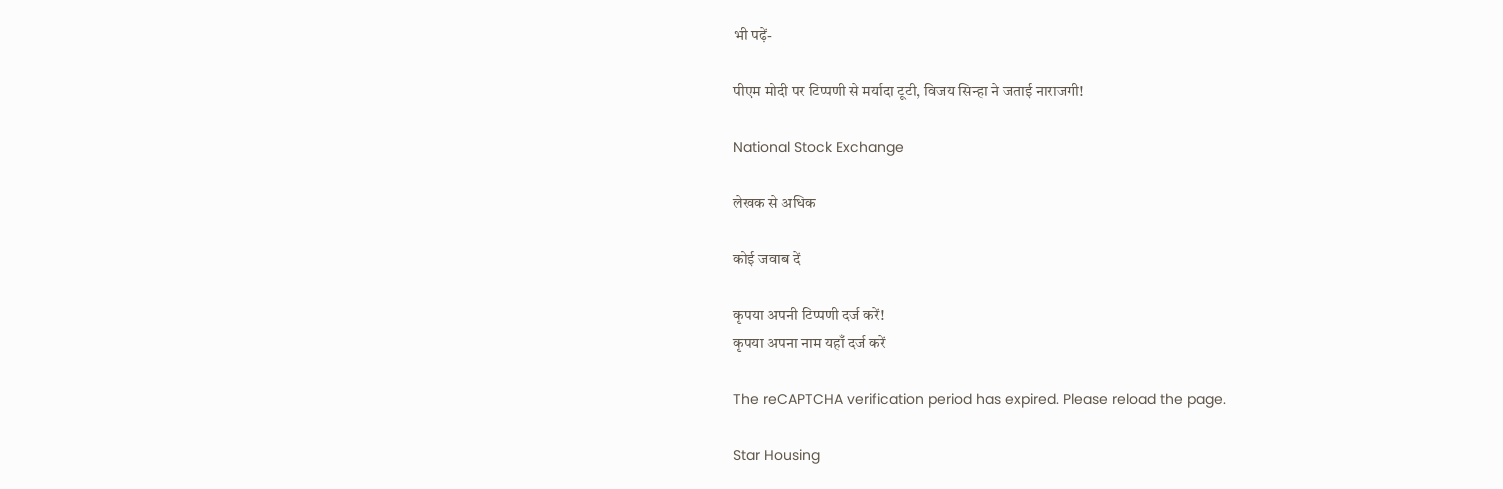भी पढ़ें-

पीएम मोदी पर टिप्पणी से मर्यादा टूटी, विजय सिन्हा ने जताई नाराजगी!

National Stock Exchange

लेखक से अधिक

कोई जवाब दें

कृपया अपनी टिप्पणी दर्ज करें!
कृपया अपना नाम यहाँ दर्ज करें

The reCAPTCHA verification period has expired. Please reload the page.

Star Housing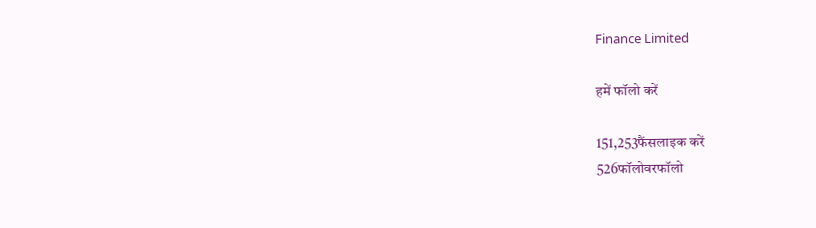Finance Limited

हमें फॉलो करें

151,253फैंसलाइक करें
526फॉलोवरफॉलो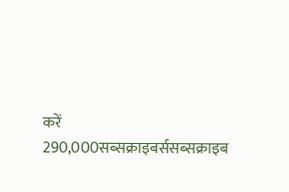करें
290,000सब्सक्राइबर्ससब्सक्राइब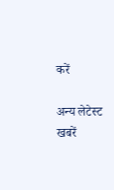करें

अन्य लेटेस्ट खबरें